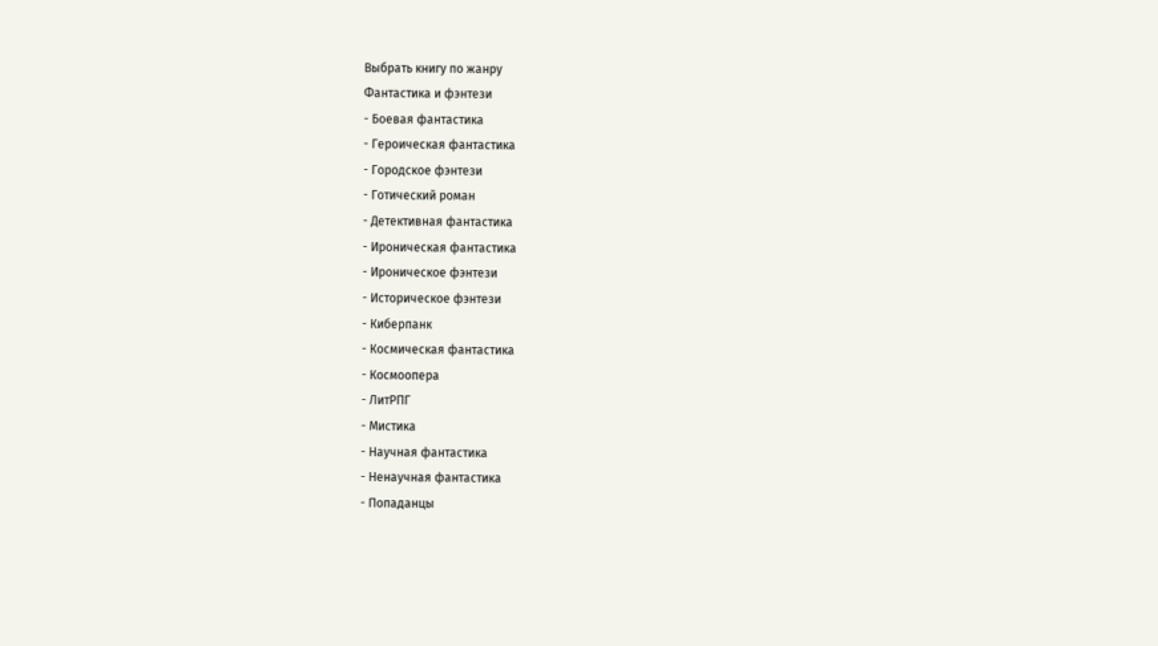Выбрать книгу по жанру
Фантастика и фэнтези
- Боевая фантастика
- Героическая фантастика
- Городское фэнтези
- Готический роман
- Детективная фантастика
- Ироническая фантастика
- Ироническое фэнтези
- Историческое фэнтези
- Киберпанк
- Космическая фантастика
- Космоопера
- ЛитРПГ
- Мистика
- Научная фантастика
- Ненаучная фантастика
- Попаданцы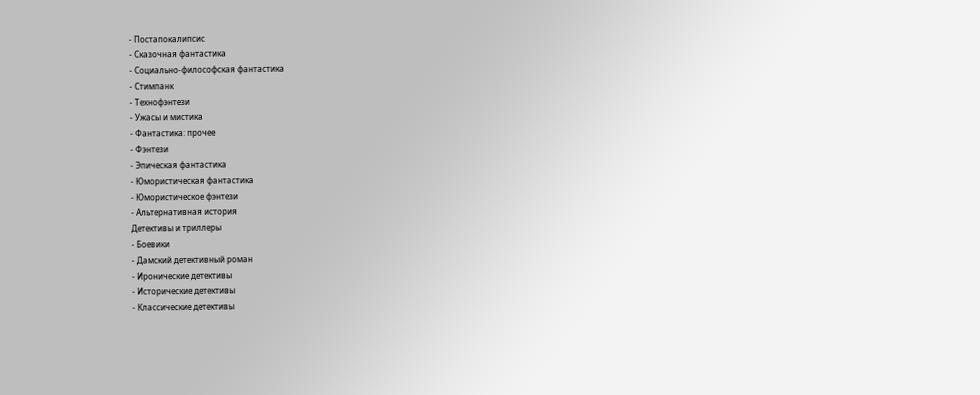- Постапокалипсис
- Сказочная фантастика
- Социально-философская фантастика
- Стимпанк
- Технофэнтези
- Ужасы и мистика
- Фантастика: прочее
- Фэнтези
- Эпическая фантастика
- Юмористическая фантастика
- Юмористическое фэнтези
- Альтернативная история
Детективы и триллеры
- Боевики
- Дамский детективный роман
- Иронические детективы
- Исторические детективы
- Классические детективы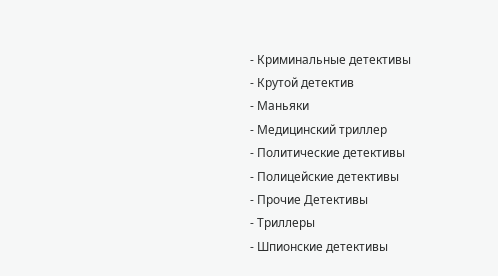- Криминальные детективы
- Крутой детектив
- Маньяки
- Медицинский триллер
- Политические детективы
- Полицейские детективы
- Прочие Детективы
- Триллеры
- Шпионские детективы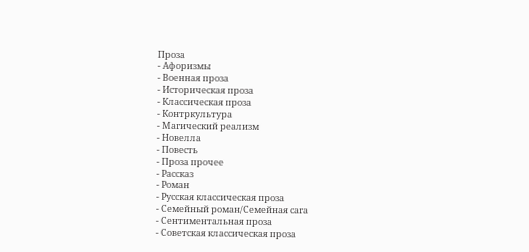Проза
- Афоризмы
- Военная проза
- Историческая проза
- Классическая проза
- Контркультура
- Магический реализм
- Новелла
- Повесть
- Проза прочее
- Рассказ
- Роман
- Русская классическая проза
- Семейный роман/Семейная сага
- Сентиментальная проза
- Советская классическая проза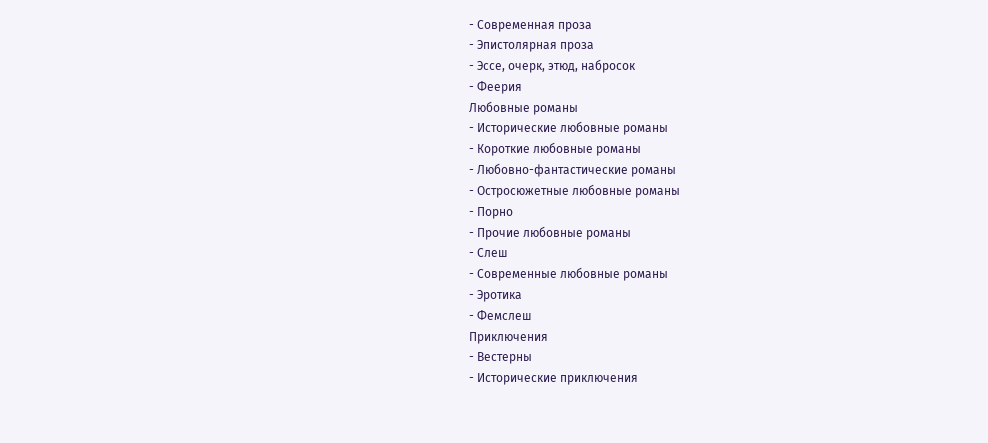- Современная проза
- Эпистолярная проза
- Эссе, очерк, этюд, набросок
- Феерия
Любовные романы
- Исторические любовные романы
- Короткие любовные романы
- Любовно-фантастические романы
- Остросюжетные любовные романы
- Порно
- Прочие любовные романы
- Слеш
- Современные любовные романы
- Эротика
- Фемслеш
Приключения
- Вестерны
- Исторические приключения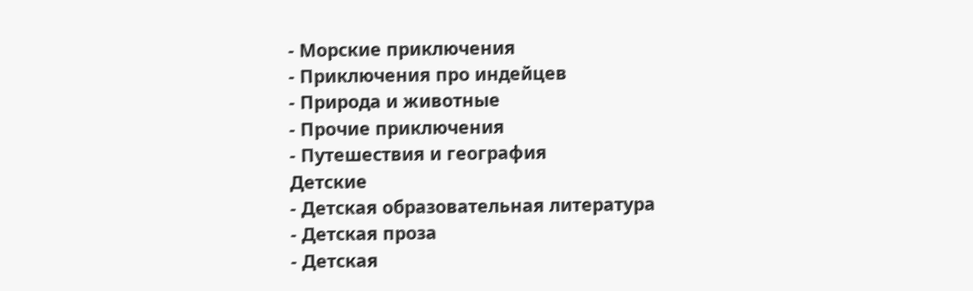- Морские приключения
- Приключения про индейцев
- Природа и животные
- Прочие приключения
- Путешествия и география
Детские
- Детская образовательная литература
- Детская проза
- Детская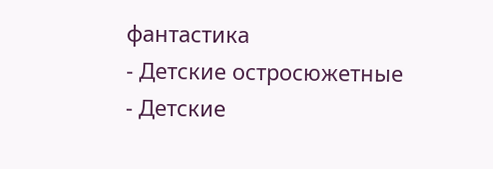фантастика
- Детские остросюжетные
- Детские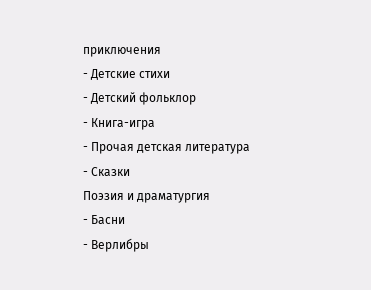приключения
- Детские стихи
- Детский фольклор
- Книга-игра
- Прочая детская литература
- Сказки
Поэзия и драматургия
- Басни
- Верлибры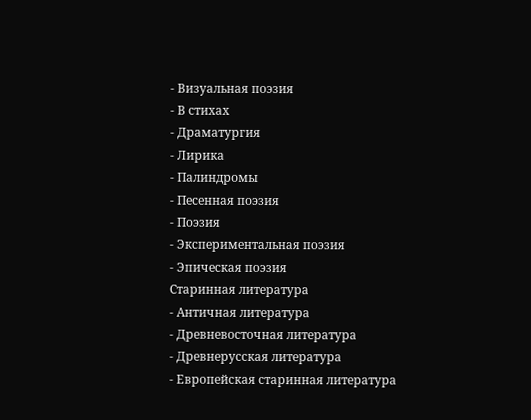- Визуальная поэзия
- В стихах
- Драматургия
- Лирика
- Палиндромы
- Песенная поэзия
- Поэзия
- Экспериментальная поэзия
- Эпическая поэзия
Старинная литература
- Античная литература
- Древневосточная литература
- Древнерусская литература
- Европейская старинная литература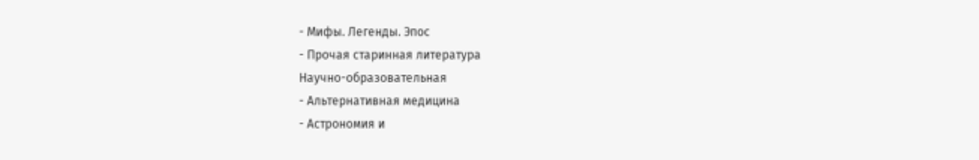- Мифы. Легенды. Эпос
- Прочая старинная литература
Научно-образовательная
- Альтернативная медицина
- Астрономия и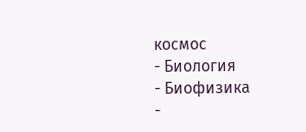космос
- Биология
- Биофизика
-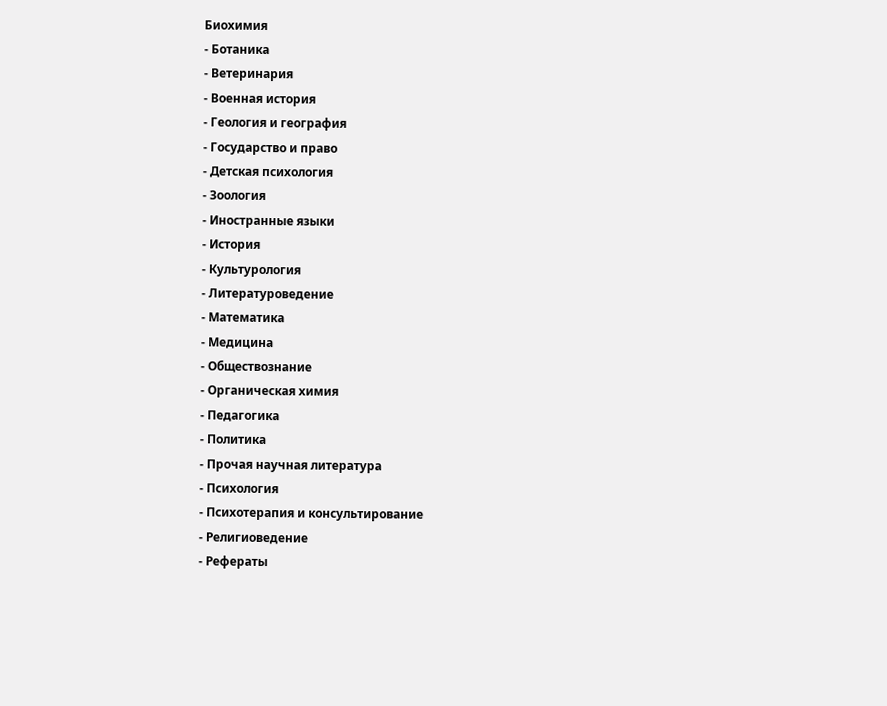Биохимия
- Ботаника
- Ветеринария
- Военная история
- Геология и география
- Государство и право
- Детская психология
- Зоология
- Иностранные языки
- История
- Культурология
- Литературоведение
- Математика
- Медицина
- Обществознание
- Органическая химия
- Педагогика
- Политика
- Прочая научная литература
- Психология
- Психотерапия и консультирование
- Религиоведение
- Рефераты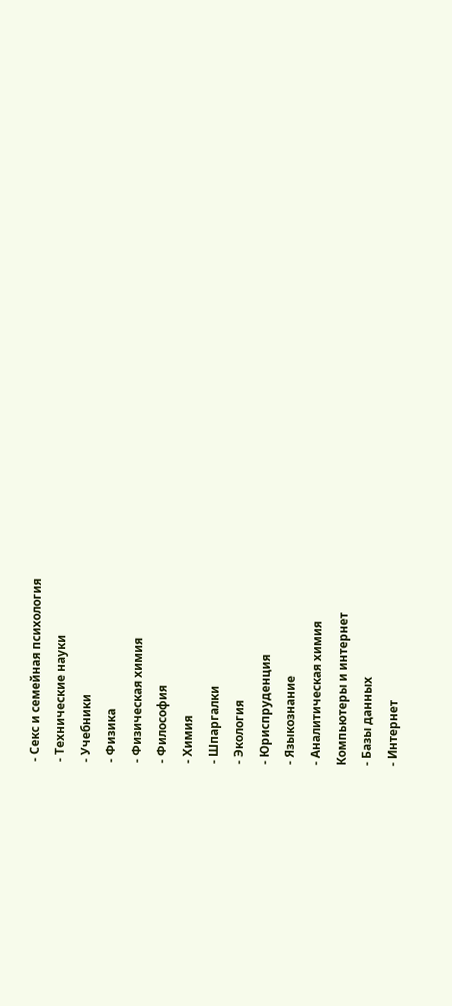- Секс и семейная психология
- Технические науки
- Учебники
- Физика
- Физическая химия
- Философия
- Химия
- Шпаргалки
- Экология
- Юриспруденция
- Языкознание
- Аналитическая химия
Компьютеры и интернет
- Базы данных
- Интернет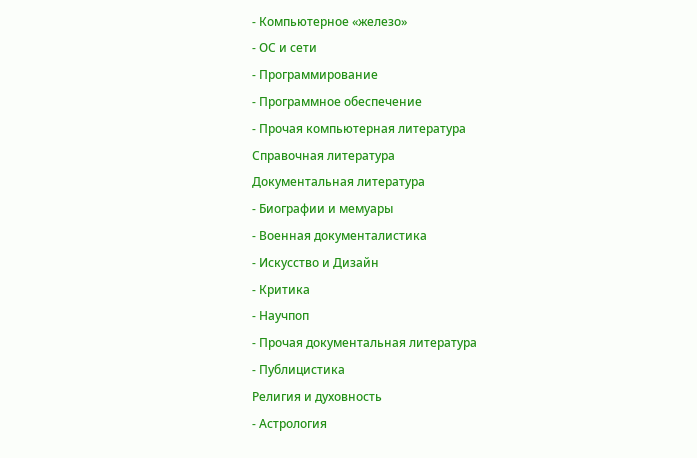- Компьютерное «железо»
- ОС и сети
- Программирование
- Программное обеспечение
- Прочая компьютерная литература
Справочная литература
Документальная литература
- Биографии и мемуары
- Военная документалистика
- Искусство и Дизайн
- Критика
- Научпоп
- Прочая документальная литература
- Публицистика
Религия и духовность
- Астрология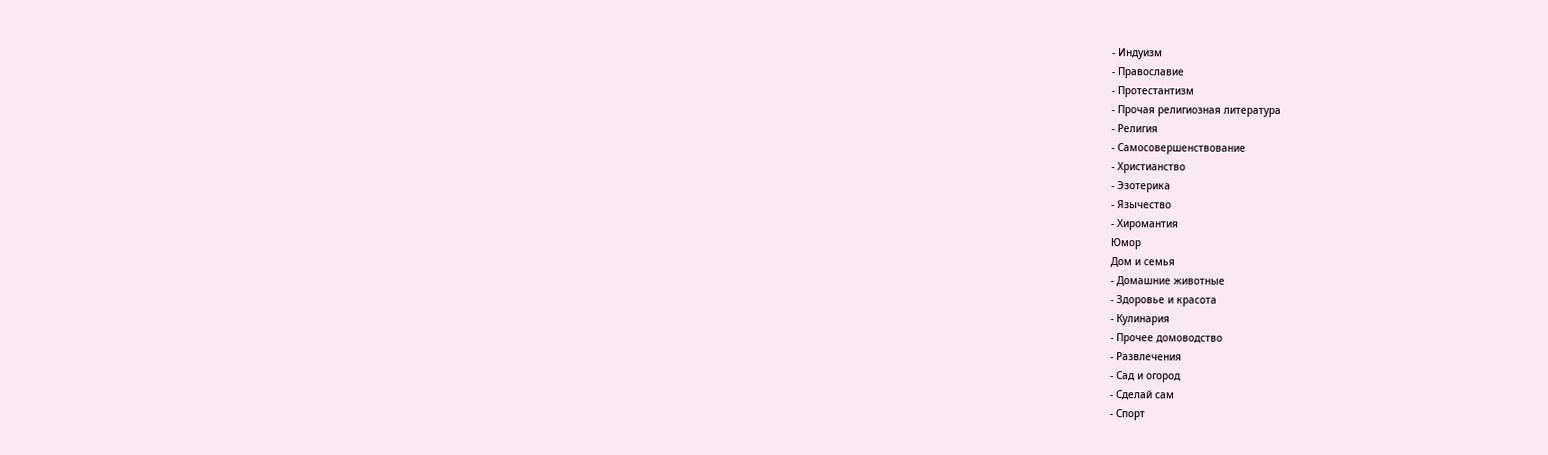- Индуизм
- Православие
- Протестантизм
- Прочая религиозная литература
- Религия
- Самосовершенствование
- Христианство
- Эзотерика
- Язычество
- Хиромантия
Юмор
Дом и семья
- Домашние животные
- Здоровье и красота
- Кулинария
- Прочее домоводство
- Развлечения
- Сад и огород
- Сделай сам
- Спорт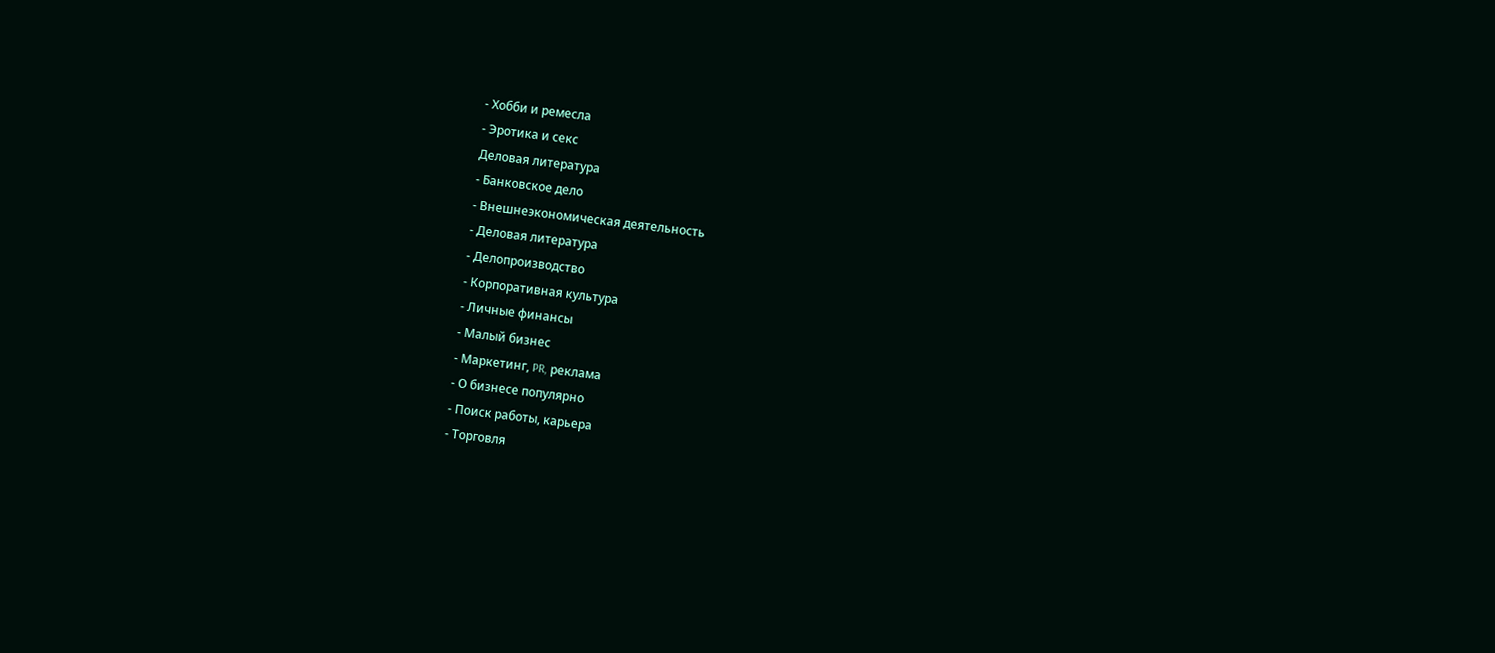- Хобби и ремесла
- Эротика и секс
Деловая литература
- Банковское дело
- Внешнеэкономическая деятельность
- Деловая литература
- Делопроизводство
- Корпоративная культура
- Личные финансы
- Малый бизнес
- Маркетинг, PR, реклама
- О бизнесе популярно
- Поиск работы, карьера
- Торговля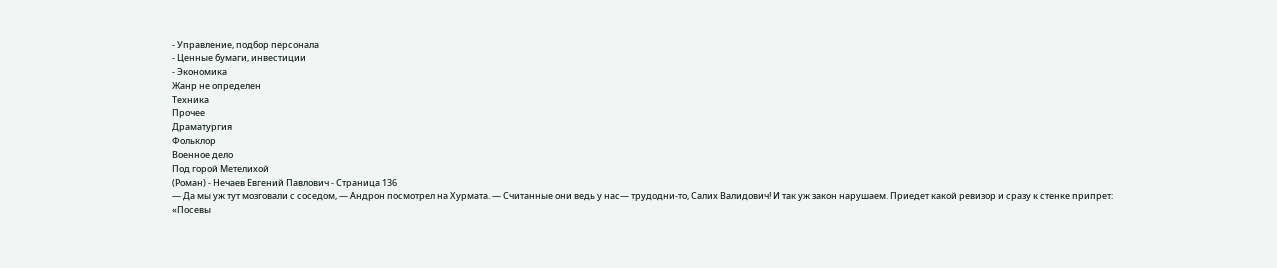- Управление, подбор персонала
- Ценные бумаги, инвестиции
- Экономика
Жанр не определен
Техника
Прочее
Драматургия
Фольклор
Военное дело
Под горой Метелихой
(Роман) - Нечаев Евгений Павлович - Страница 136
— Да мы уж тут мозговали с соседом, — Андрон посмотрел на Хурмата. — Считанные они ведь у нас— трудодни-то, Салих Валидович! И так уж закон нарушаем. Приедет какой ревизор и сразу к стенке припрет: «Посевы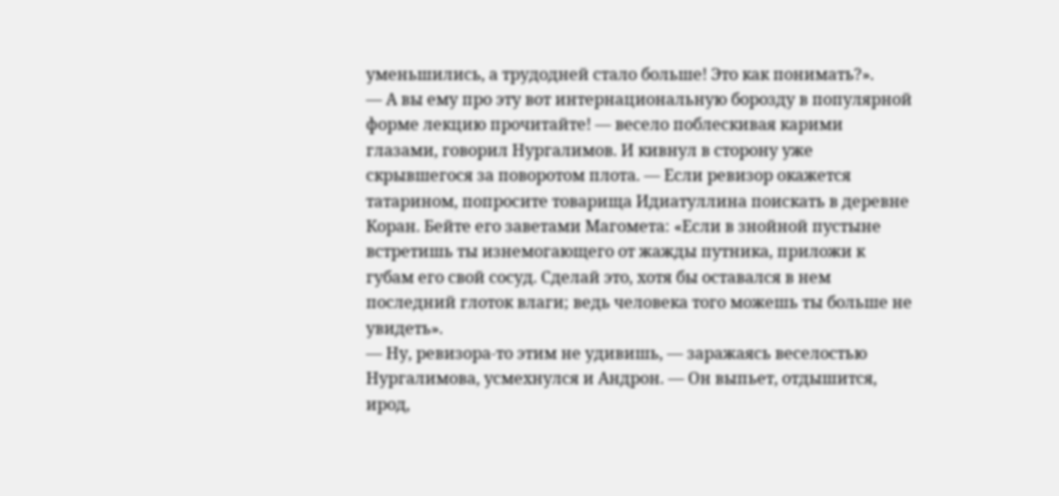уменьшились, а трудодней стало больше! Это как понимать?».
— А вы ему про эту вот интернациональную борозду в популярной форме лекцию прочитайте! — весело поблескивая карими глазами, говорил Нургалимов. И кивнул в сторону уже скрывшегося за поворотом плота. — Если ревизор окажется татарином, попросите товарища Идиатуллина поискать в деревне Коран. Бейте его заветами Магомета: «Если в знойной пустыне встретишь ты изнемогающего от жажды путника, приложи к губам его свой сосуд. Сделай это, хотя бы оставался в нем последний глоток влаги; ведь человека того можешь ты больше не увидеть».
— Ну, ревизора-то этим не удивишь, — заражаясь веселостью Нургалимова, усмехнулся и Андрон. — Он выпьет, отдышится, ирод,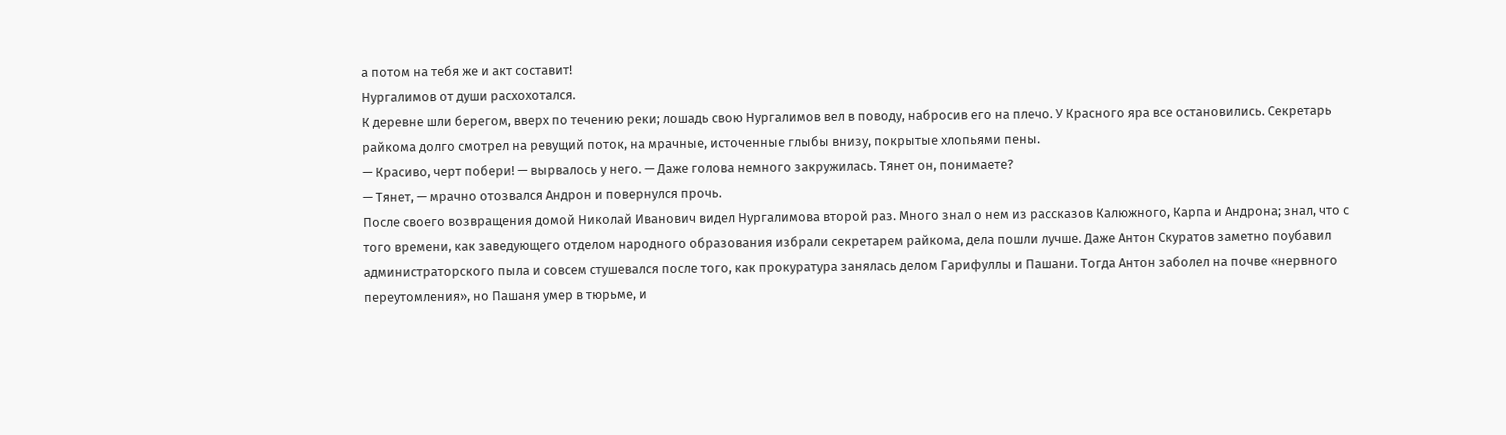а потом на тебя же и акт составит!
Нургалимов от души расхохотался.
К деревне шли берегом, вверх по течению реки; лошадь свою Нургалимов вел в поводу, набросив его на плечо. У Красного яра все остановились. Секретарь райкома долго смотрел на ревущий поток, на мрачные, источенные глыбы внизу, покрытые хлопьями пены.
— Красиво, черт побери! — вырвалось у него. — Даже голова немного закружилась. Тянет он, понимаете?
— Тянет, — мрачно отозвался Андрон и повернулся прочь.
После своего возвращения домой Николай Иванович видел Нургалимова второй раз. Много знал о нем из рассказов Калюжного, Карпа и Андрона; знал, что с того времени, как заведующего отделом народного образования избрали секретарем райкома, дела пошли лучше. Даже Антон Скуратов заметно поубавил администраторского пыла и совсем стушевался после того, как прокуратура занялась делом Гарифуллы и Пашани. Тогда Антон заболел на почве «нервного переутомления», но Пашаня умер в тюрьме, и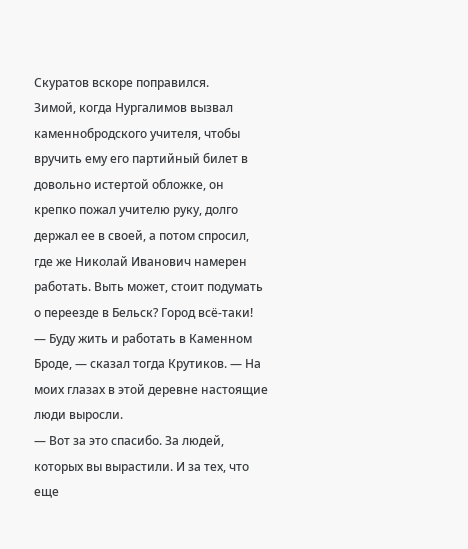Скуратов вскоре поправился.
Зимой, когда Нургалимов вызвал каменнобродского учителя, чтобы вручить ему его партийный билет в довольно истертой обложке, он крепко пожал учителю руку, долго держал ее в своей, а потом спросил, где же Николай Иванович намерен работать. Выть может, стоит подумать о переезде в Бельск? Город всё-таки!
— Буду жить и работать в Каменном Броде, — сказал тогда Крутиков. — На моих глазах в этой деревне настоящие люди выросли.
— Вот за это спасибо. За людей, которых вы вырастили. И за тех, что еще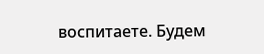воспитаете. Будем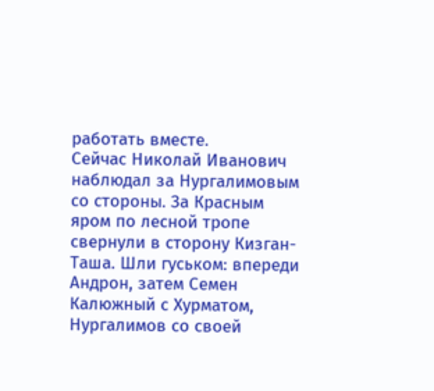работать вместе.
Сейчас Николай Иванович наблюдал за Нургалимовым со стороны. За Красным яром по лесной тропе свернули в сторону Кизган-Таша. Шли гуськом: впереди Андрон, затем Семен Калюжный с Хурматом, Нургалимов со своей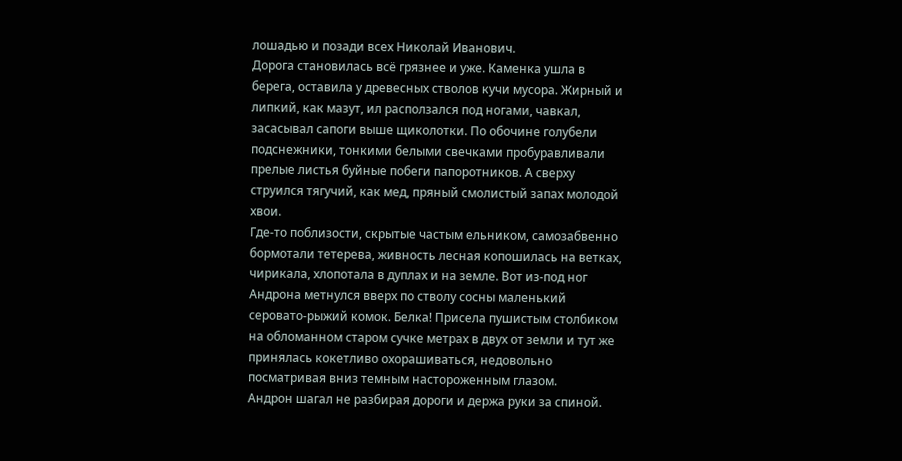лошадью и позади всех Николай Иванович.
Дорога становилась всё грязнее и уже. Каменка ушла в берега, оставила у древесных стволов кучи мусора. Жирный и липкий, как мазут, ил расползался под ногами, чавкал, засасывал сапоги выше щиколотки. По обочине голубели подснежники, тонкими белыми свечками пробуравливали прелые листья буйные побеги папоротников. А сверху струился тягучий, как мед, пряный смолистый запах молодой хвои.
Где-то поблизости, скрытые частым ельником, самозабвенно бормотали тетерева, живность лесная копошилась на ветках, чирикала, хлопотала в дуплах и на земле. Вот из-под ног Андрона метнулся вверх по стволу сосны маленький серовато-рыжий комок. Белка! Присела пушистым столбиком на обломанном старом сучке метрах в двух от земли и тут же принялась кокетливо охорашиваться, недовольно посматривая вниз темным настороженным глазом.
Андрон шагал не разбирая дороги и держа руки за спиной.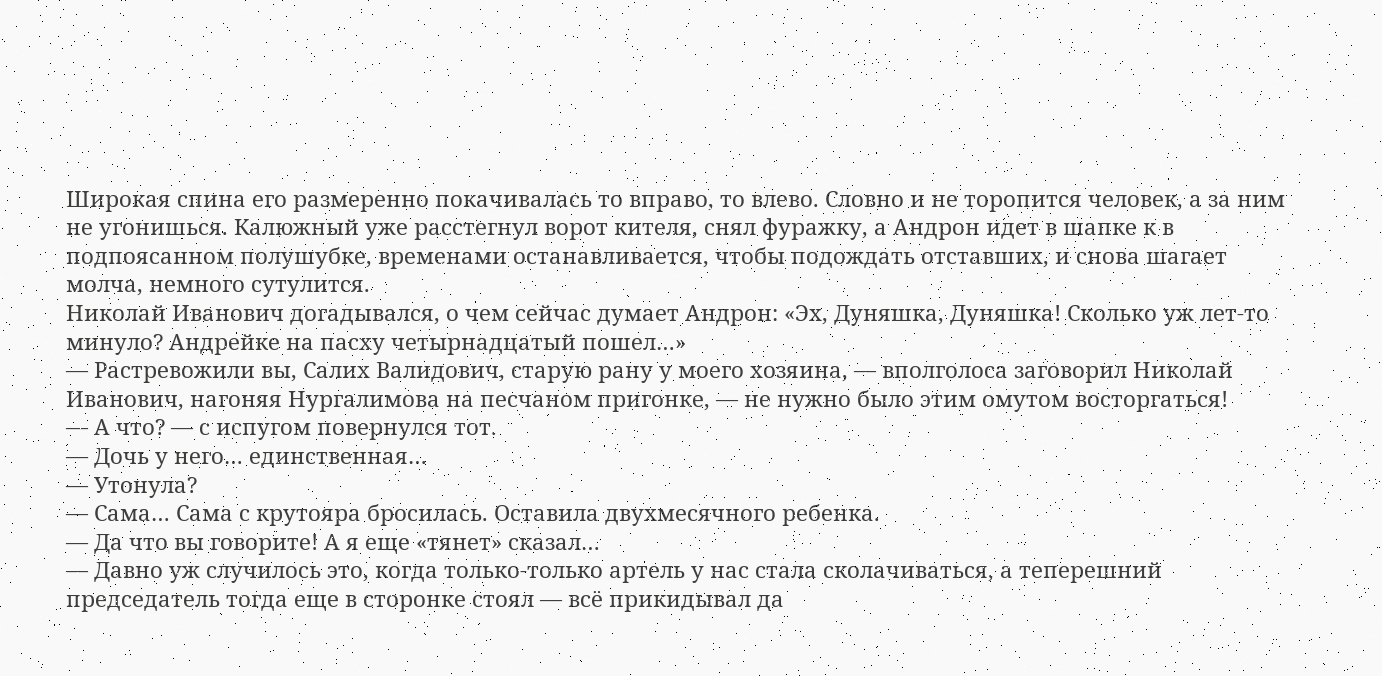Широкая спина его размеренно покачивалась то вправо, то влево. Словно и не торопится человек, а за ним не угонишься. Калюжный уже расстегнул ворот кителя, снял фуражку, а Андрон идет в шапке к в подпоясанном полушубке, временами останавливается, чтобы подождать отставших, и снова шагает молча, немного сутулится.
Николай Иванович догадывался, о чем сейчас думает Андрон: «Эх, Дуняшка, Дуняшка! Сколько уж лет-то минуло? Андрейке на пасху четырнадцатый пошел…»
— Растревожили вы, Салих Валидович, старую рану у моего хозяина, — вполголоса заговорил Николай Иванович, нагоняя Нургалимова на песчаном пригонке, — не нужно было этим омутом восторгаться!
— А что? — с испугом повернулся тот.
— Дочь у него… единственная…
— Утонула?
— Сама… Сама с крутояра бросилась. Оставила двухмесячного ребенка.
— Да что вы говорите! А я еще «тянет» сказал…
— Давно уж случилось это, когда только-только артель у нас стала сколачиваться, а теперешний председатель тогда еще в сторонке стоял — всё прикидывал да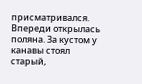присматривался.
Впереди открылась поляна. За кустом у канавы стоял старый,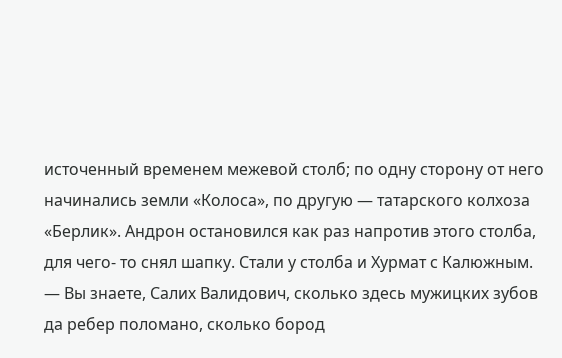источенный временем межевой столб; по одну сторону от него начинались земли «Колоса», по другую — татарского колхоза «Берлик». Андрон остановился как раз напротив этого столба, для чего- то снял шапку. Стали у столба и Хурмат с Калюжным.
— Вы знаете, Салих Валидович, сколько здесь мужицких зубов да ребер поломано, сколько бород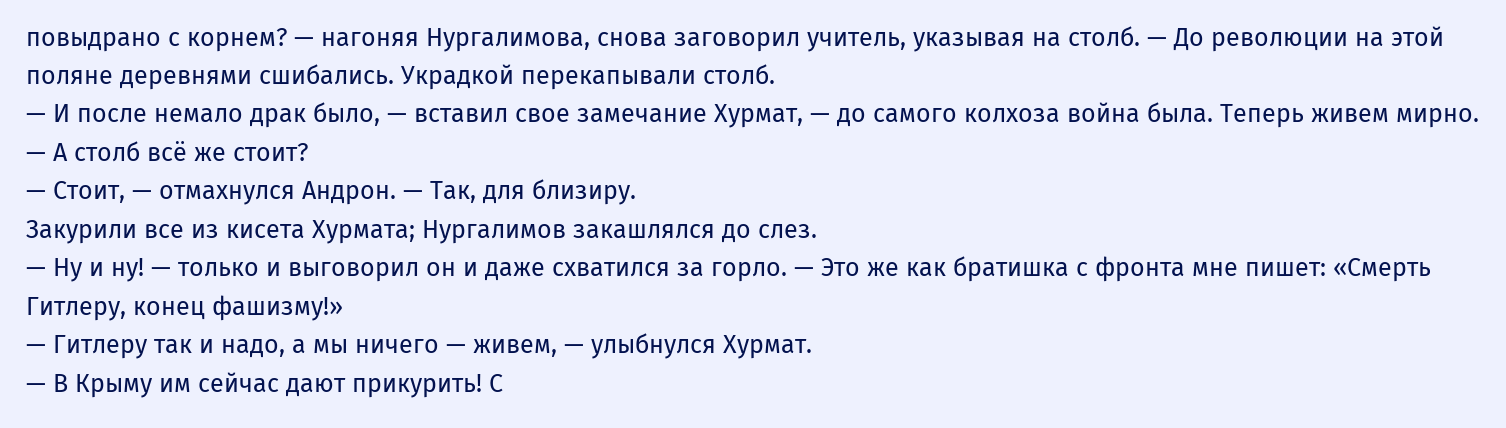повыдрано с корнем? — нагоняя Нургалимова, снова заговорил учитель, указывая на столб. — До революции на этой поляне деревнями сшибались. Украдкой перекапывали столб.
— И после немало драк было, — вставил свое замечание Хурмат, — до самого колхоза война была. Теперь живем мирно.
— А столб всё же стоит?
— Стоит, — отмахнулся Андрон. — Так, для близиру.
Закурили все из кисета Хурмата; Нургалимов закашлялся до слез.
— Ну и ну! — только и выговорил он и даже схватился за горло. — Это же как братишка с фронта мне пишет: «Смерть Гитлеру, конец фашизму!»
— Гитлеру так и надо, а мы ничего — живем, — улыбнулся Хурмат.
— В Крыму им сейчас дают прикурить! С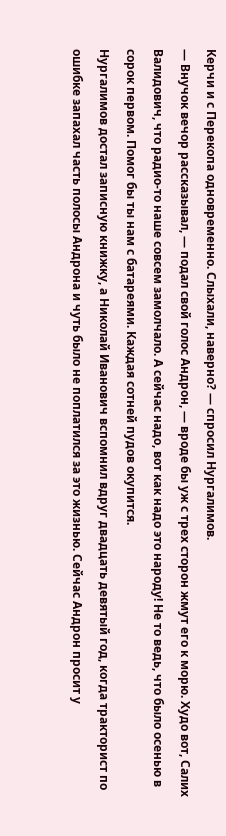Керчи и с Перекопа одновременно. Слыхали, наверно? — спросил Нургалимов.
— Внучок вечор рассказывал, — подал свой голос Андрон, — вроде бы уж с трех сторон жмут его к морю. Худо вот, Салих Валидович, что радио-то наше совсем замолчало. А сейчас надо, вот как надо это народу! Не то ведь, что было осенью в сорок первом. Помог бы ты нам с батареями. Каждая сотней пудов окупится.
Нургалимов достал записную книжку, а Николай Иванович вспомнил вдруг двадцать девятый год, когда тракторист по ошибке запахал часть полосы Андрона и чуть было не поплатился за это жизнью. Сейчас Андрон просит у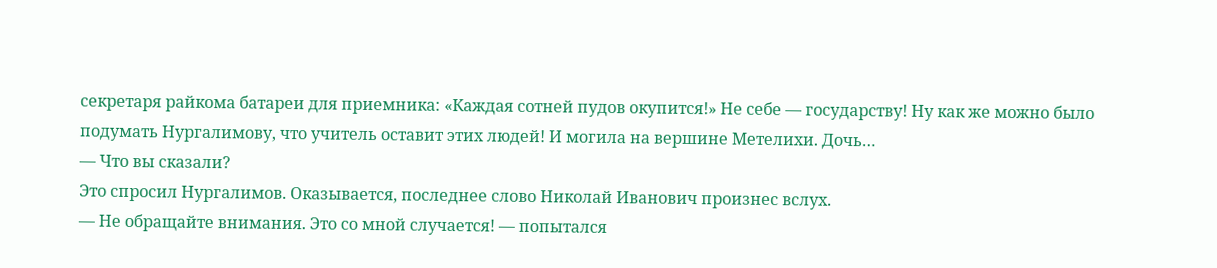секретаря райкома батареи для приемника: «Каждая сотней пудов окупится!» Не себе — государству! Ну как же можно было подумать Нургалимову, что учитель оставит этих людей! И могила на вершине Метелихи. Дочь…
— Что вы сказали?
Это спросил Нургалимов. Оказывается, последнее слово Николай Иванович произнес вслух.
— Не обращайте внимания. Это со мной случается! — попытался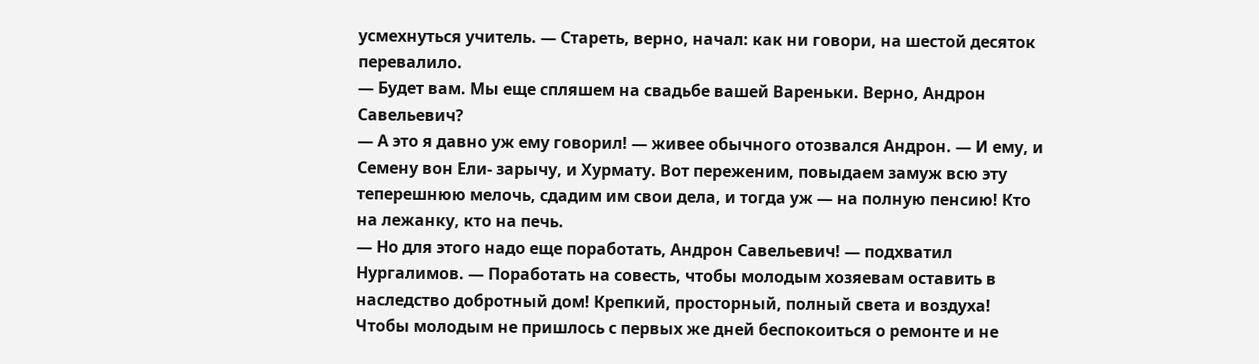усмехнуться учитель. — Стареть, верно, начал: как ни говори, на шестой десяток перевалило.
— Будет вам. Мы еще спляшем на свадьбе вашей Вареньки. Верно, Андрон Савельевич?
— А это я давно уж ему говорил! — живее обычного отозвался Андрон. — И ему, и Семену вон Ели- зарычу, и Хурмату. Вот переженим, повыдаем замуж всю эту теперешнюю мелочь, сдадим им свои дела, и тогда уж — на полную пенсию! Кто на лежанку, кто на печь.
— Но для этого надо еще поработать, Андрон Савельевич! — подхватил Нургалимов. — Поработать на совесть, чтобы молодым хозяевам оставить в наследство добротный дом! Крепкий, просторный, полный света и воздуха! Чтобы молодым не пришлось с первых же дней беспокоиться о ремонте и не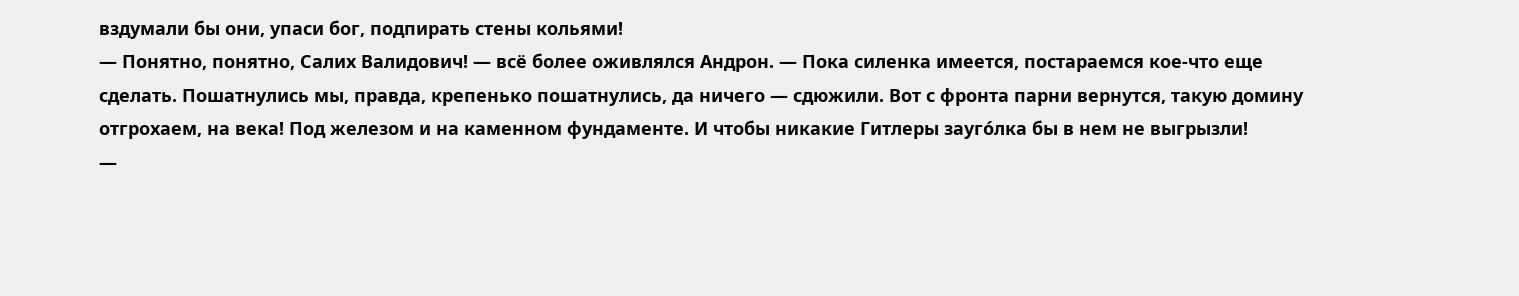вздумали бы они, упаси бог, подпирать стены кольями!
— Понятно, понятно, Салих Валидович! — всё более оживлялся Андрон. — Пока силенка имеется, постараемся кое-что еще сделать. Пошатнулись мы, правда, крепенько пошатнулись, да ничего — сдюжили. Вот с фронта парни вернутся, такую домину отгрохаем, на века! Под железом и на каменном фундаменте. И чтобы никакие Гитлеры заугóлка бы в нем не выгрызли!
—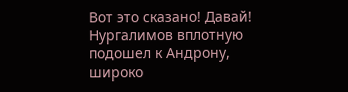Вот это сказано! Давай!
Нургалимов вплотную подошел к Андрону, широко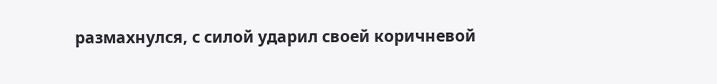размахнулся, с силой ударил своей коричневой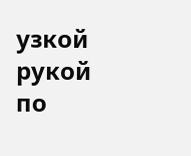узкой рукой по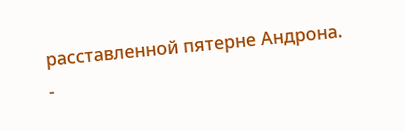расставленной пятерне Андрона.
-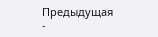Предыдущая
-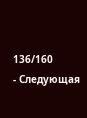136/160
- Следующая